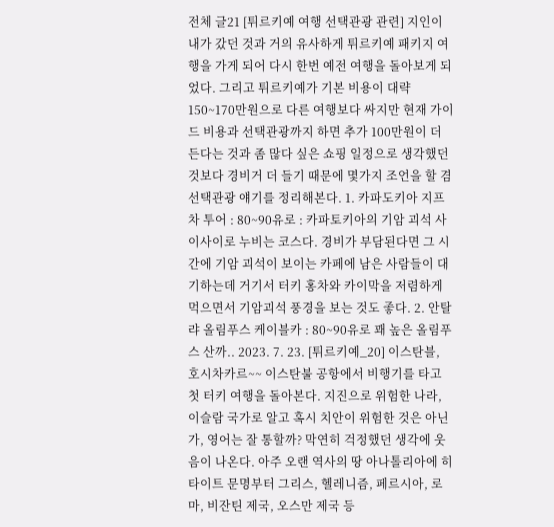전체 글21 [튀르키예 여행 선택관광 관련] 지인이 내가 갔던 것과 거의 유사하게 튀르키예 패키지 여행을 가게 되어 다시 한번 예전 여행을 돌아보게 되었다. 그리고 튀르키예가 기본 비용이 대략 150~170만원으로 다른 여행보다 싸지만 현재 가이드 비용과 선택관광까지 하면 추가 100만원이 더 든다는 것과 좀 많다 싶은 쇼핑 일정으로 생각했던 것보다 경비거 더 들기 때문에 몇가지 조언을 할 겸 선택관광 얘기를 정리해본다. 1. 카파도키아 지프차 투어 : 80~90유로 : 카파토키아의 기암 괴석 사이사이로 누비는 코스다. 경비가 부담된다면 그 시간에 기암 괴석이 보이는 카페에 남은 사람들이 대기하는데 거기서 터키 홍차와 카이막을 저렴하게 먹으면서 기암괴석 풍경을 보는 것도 좋다. 2. 안탈랴 올림푸스 케이블카 : 80~90유로 꽤 높은 올림푸스 산까.. 2023. 7. 23. [튀르키예_20] 이스탄블, 호시차카르~~ 이스탄불 공항에서 비행기를 타고 첫 터키 여행을 돌아본다. 지진으로 위험한 나라, 이슬람 국가로 알고 혹시 치안이 위험한 것은 아닌가, 영어는 잘 통할까? 막연히 걱정했던 생각에 웃음이 나온다. 아주 오랜 역사의 땅 아나톨리아에 히타이트 문명부터 그리스, 헬레니즘, 페르시아, 로마, 비잔틴 제국, 오스만 제국 등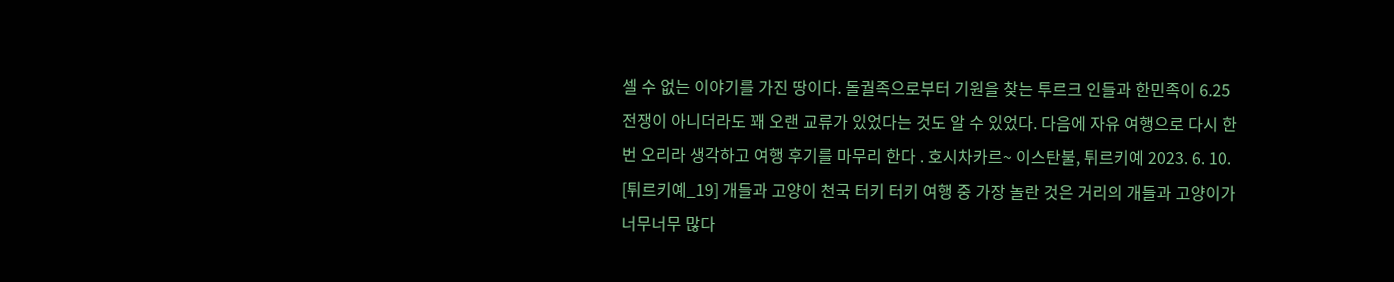셀 수 없는 이야기를 가진 땅이다. 돌궐족으로부터 기원을 찾는 투르크 인들과 한민족이 6.25 전쟁이 아니더라도 꽤 오랜 교류가 있었다는 것도 알 수 있었다. 다음에 자유 여행으로 다시 한번 오리라 생각하고 여행 후기를 마무리 한다 . 호시차카르~ 이스탄불, 튀르키예 2023. 6. 10. [튀르키예_19] 개들과 고양이 천국 터키 터키 여행 중 가장 놀란 것은 거리의 개들과 고양이가 너무너무 많다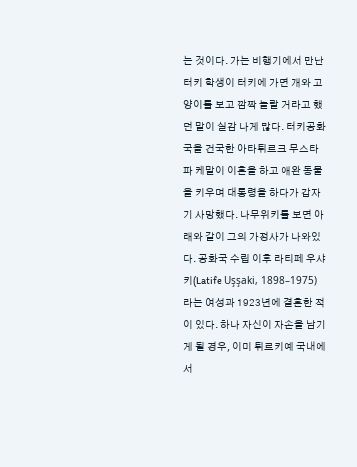는 것이다. 가는 비행기에서 만난 터키 학생이 터키에 가면 개와 고양이를 보고 깜짝 놀랄 거라고 했던 말이 실감 나게 많다. 터키공화국을 건국한 아타튀르크 무스타파 케말이 이혼을 하고 애완 동물을 키우며 대통령을 하다가 갑자기 사망했다. 나무위키를 보면 아래와 같이 그의 가정사가 나와있다. 공화국 수립 이후 라티페 우샤키(Latife Uşşaki, 1898–1975)라는 여성과 1923년에 결혼한 적이 있다. 하나 자신이 자손을 남기게 될 경우, 이미 튀르키예 국내에서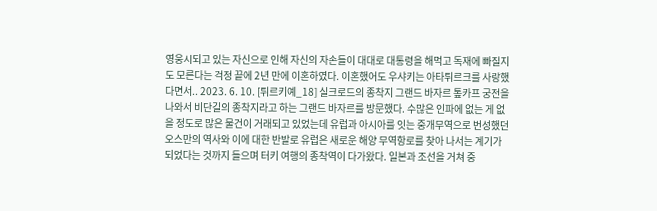영웅시되고 있는 자신으로 인해 자신의 자손들이 대대로 대통령을 해먹고 독재에 빠질지도 모른다는 걱정 끝에 2년 만에 이혼하였다. 이혼했어도 우샤키는 아타튀르크를 사랑했다면서.. 2023. 6. 10. [튀르키예_18] 실크로드의 종착지 그랜드 바자르 톺카프 궁전을 나와서 비단길의 종착지라고 하는 그랜드 바자르를 방문했다. 수많은 인파에 없는 게 없을 정도로 많은 물건이 거래되고 있었는데 유럽과 아시아를 잇는 중개무역으로 번성했던 오스만의 역사와 이에 대한 반발로 유럽은 새로운 해양 무역항로를 찾아 나서는 계기가 되었다는 것까지 들으며 터키 여행의 종착역이 다가왔다. 일본과 조선을 거쳐 중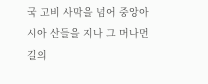국 고비 사막을 넘어 중앙아시아 산들을 지나 그 머나먼 길의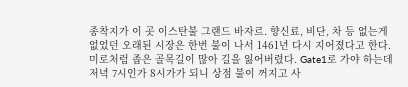종착지가 이 곳 이스탄불 그랜드 바자르. 향신료, 비단, 차 등 없는게 없었던 오래된 시장은 한번 불이 나서 1461년 다시 지어졌다고 한다. 미로처럼 좁은 골목길이 많아 길을 잃어버렸다. Gate1로 가야 하는데 저녁 7시인가 8시가가 되니 상점 불이 꺼지고 사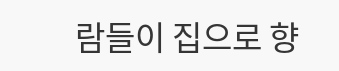람들이 집으로 향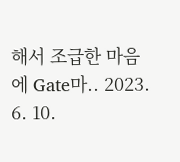해서 조급한 마음에 Gate마.. 2023. 6. 10.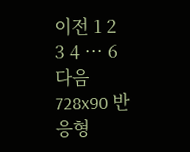이전 1 2 3 4 ··· 6 다음 728x90 반응형